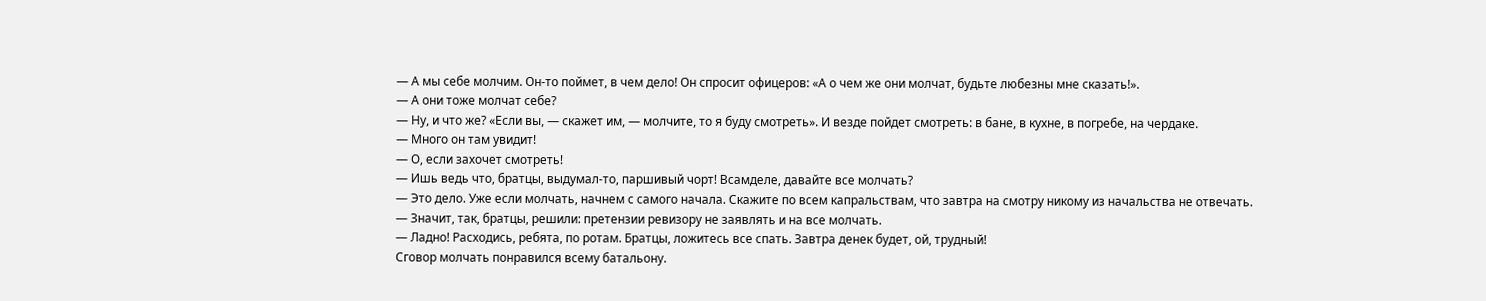— А мы себе молчим. Он-то поймет, в чем дело! Он спросит офицеров: «А о чем же они молчат, будьте любезны мне сказать!».
— А они тоже молчат себе?
— Ну, и что же? «Если вы, — скажет им, — молчите, то я буду смотреть». И везде пойдет смотреть: в бане, в кухне, в погребе, на чердаке.
— Много он там увидит!
— О, если захочет смотреть!
— Ишь ведь что, братцы, выдумал-то, паршивый чорт! Всамделе, давайте все молчать?
— Это дело. Уже если молчать, начнем с самого начала. Скажите по всем капральствам, что завтра на смотру никому из начальства не отвечать.
— Значит, так, братцы, решили: претензии ревизору не заявлять и на все молчать.
— Ладно! Расходись, ребята, по ротам. Братцы, ложитесь все спать. Завтра денек будет, ой, трудный!
Сговор молчать понравился всему батальону.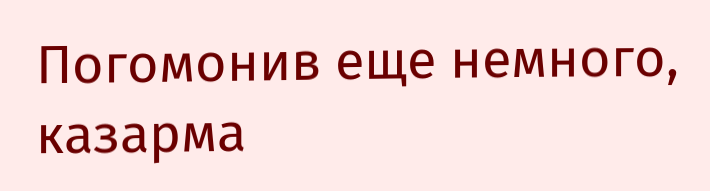Погомонив еще немного, казарма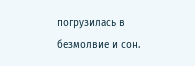погрузилась в безмолвие и сон.